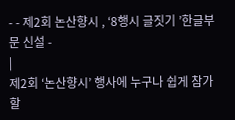- - 제2회 논산향시 , ‘8행시 글짓기 ’한글부문 신설 -
|
제2회 ‘논산향시’ 행사에 누구나 쉽게 참가할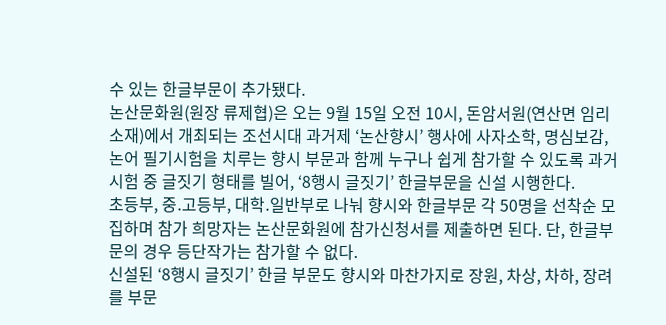수 있는 한글부문이 추가됐다.
논산문화원(원장 류제협)은 오는 9월 15일 오전 10시, 돈암서원(연산면 임리 소재)에서 개최되는 조선시대 과거제 ‘논산향시’ 행사에 사자소학, 명심보감, 논어 필기시험을 치루는 향시 부문과 함께 누구나 쉽게 참가할 수 있도록 과거시험 중 글짓기 형태를 빌어, ‘8행시 글짓기’ 한글부문을 신설 시행한다.
초등부, 중․고등부, 대학․일반부로 나눠 향시와 한글부문 각 50명을 선착순 모집하며 참가 희망자는 논산문화원에 참가신청서를 제출하면 된다. 단, 한글부문의 경우 등단작가는 참가할 수 없다.
신설된 ‘8행시 글짓기’ 한글 부문도 향시와 마찬가지로 장원, 차상, 차하, 장려를 부문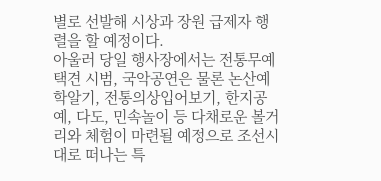별로 선발해 시상과 장원 급제자 행렬을 할 예정이다.
아울러 당일 행사장에서는 전통무예 택견 시범, 국악공연은 물론 논산예학알기, 전통의상입어보기, 한지공예, 다도, 민속놀이 등 다채로운 볼거리와 체험이 마련될 예정으로 조선시대로 떠나는 특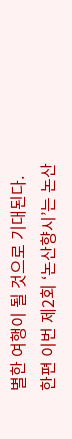별한 여행이 될 것으로 기대된다.
한편 이번 제2회 ‘논산향시’는 논산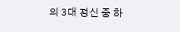의 3대 정신 중 하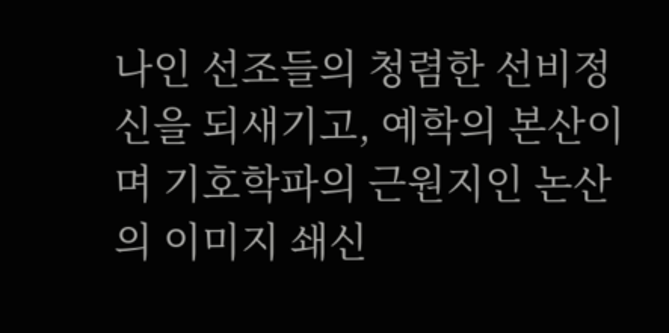나인 선조들의 청렴한 선비정신을 되새기고, 예학의 본산이며 기호학파의 근원지인 논산의 이미지 쇄신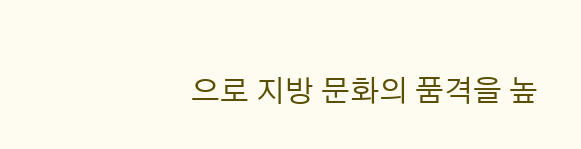으로 지방 문화의 품격을 높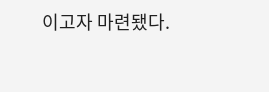이고자 마련됐다.